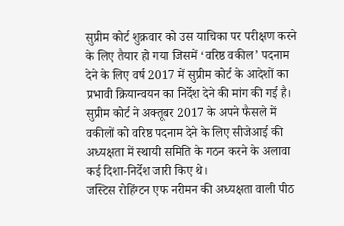सुप्रीम कोर्ट शुक्रवार को उस याचिका पर परीक्षण करने के लिए तैयार हो गया जिसमें ‘वरिष्ठ वकील’ पदनाम देने के लिए वर्ष 2017 में सुप्रीम कोर्ट के आदेशों का प्रभावी क्रियान्वयन का निर्देश देने की मांग की गई है। सुप्रीम कोर्ट ने अक्तूबर 2017 के अपने फैसले में वकीलों को वरिष्ठ पदनाम देने के लिए सीजेआई की अध्यक्षता में स्थायी समिति के गठन करने के अलावा कई दिशा-निर्देश जारी किए थे।
जस्टिस रोहिंग्टन एफ नरीमन की अध्यक्षता वाली पीठ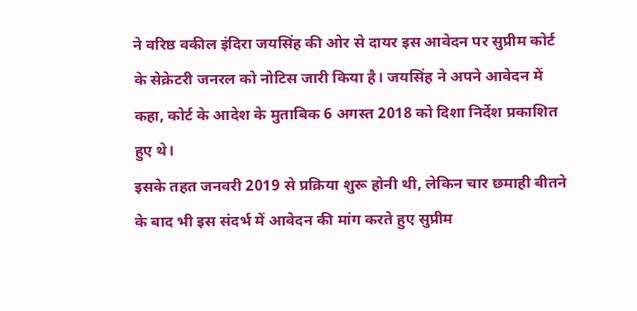ने वरिष्ठ वकील इंदिरा जयसिंह की ओर से दायर इस आवेदन पर सुप्रीम कोर्ट के सेक्रेटरी जनरल को नोटिस जारी किया है। जयसिंह ने अपने आवेदन में कहा, कोर्ट के आदेश के मुताबिक 6 अगस्त 2018 को दिशा निर्देश प्रकाशित हुए थे।
इसके तहत जनवरी 2019 से प्रक्रिया शुरू होनी थी, लेकिन चार छमाही बीतने के बाद भी इस संदर्भ में आवेदन की मांग करते हुए सुप्रीम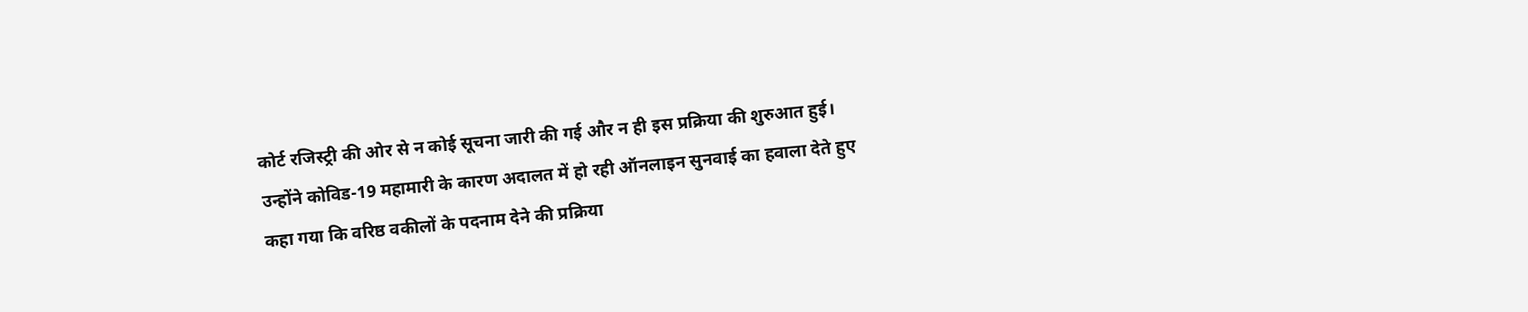कोर्ट रजिस्ट्री की ओर से न कोई सूचना जारी की गई और न ही इस प्रक्रिया की शुरुआत हुई। उन्होंने कोविड-19 महामारी के कारण अदालत में हो रही ऑनलाइन सुनवाई का हवाला देते हुए कहा गया कि वरिष्ठ वकीलों के पदनाम देने की प्रक्रिया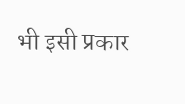भी इसी प्रकार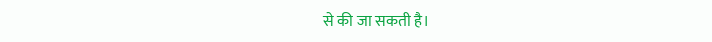से की जा सकती है।